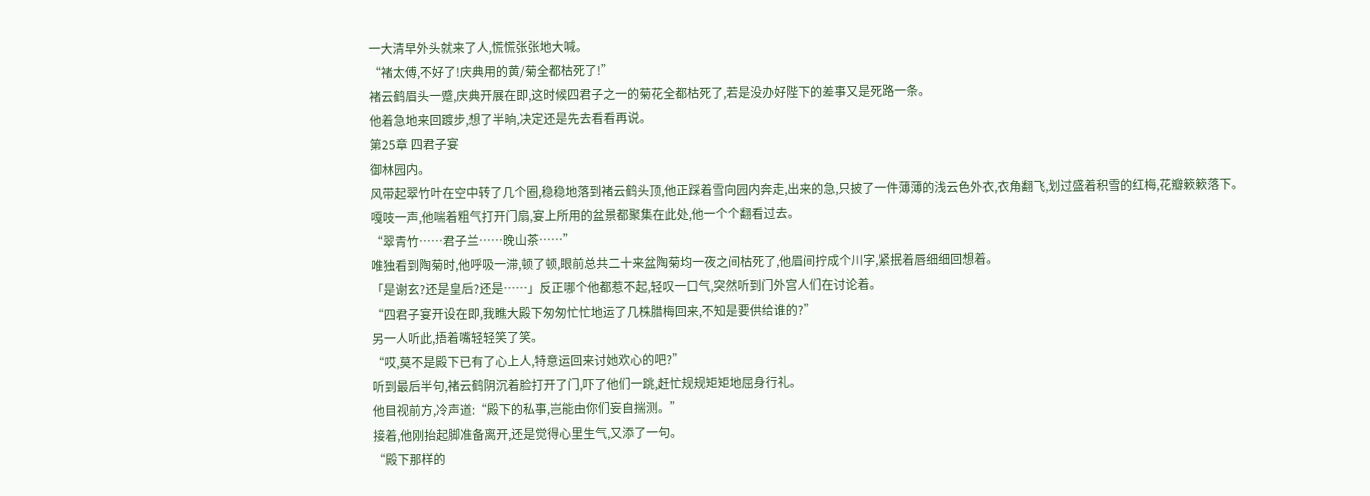一大清早外头就来了人,慌慌张张地大喊。
“褚太傅,不好了!庆典用的黄/菊全都枯死了!”
褚云鹤眉头一蹙,庆典开展在即,这时候四君子之一的菊花全都枯死了,若是没办好陛下的差事又是死路一条。
他着急地来回踱步,想了半晌,决定还是先去看看再说。
第25章 四君子宴
御林园内。
风带起翠竹叶在空中转了几个圈,稳稳地落到褚云鹤头顶,他正踩着雪向园内奔走,出来的急,只披了一件薄薄的浅云色外衣,衣角翻飞,划过盛着积雪的红梅,花瓣簌簌落下。
嘎吱一声,他喘着粗气打开门扇,宴上所用的盆景都聚集在此处,他一个个翻看过去。
“翠青竹……君子兰……晚山茶……”
唯独看到陶菊时,他呼吸一滞,顿了顿,眼前总共二十来盆陶菊均一夜之间枯死了,他眉间拧成个川字,紧抿着唇细细回想着。
「是谢玄?还是皇后?还是……」反正哪个他都惹不起,轻叹一口气,突然听到门外宫人们在讨论着。
“四君子宴开设在即,我瞧大殿下匆匆忙忙地运了几株腊梅回来,不知是要供给谁的?”
另一人听此,捂着嘴轻轻笑了笑。
“哎,莫不是殿下已有了心上人,特意运回来讨她欢心的吧?”
听到最后半句,褚云鹤阴沉着脸打开了门,吓了他们一跳,赶忙规规矩矩地屈身行礼。
他目视前方,冷声道:“殿下的私事,岂能由你们妄自揣测。”
接着,他刚抬起脚准备离开,还是觉得心里生气,又添了一句。
“殿下那样的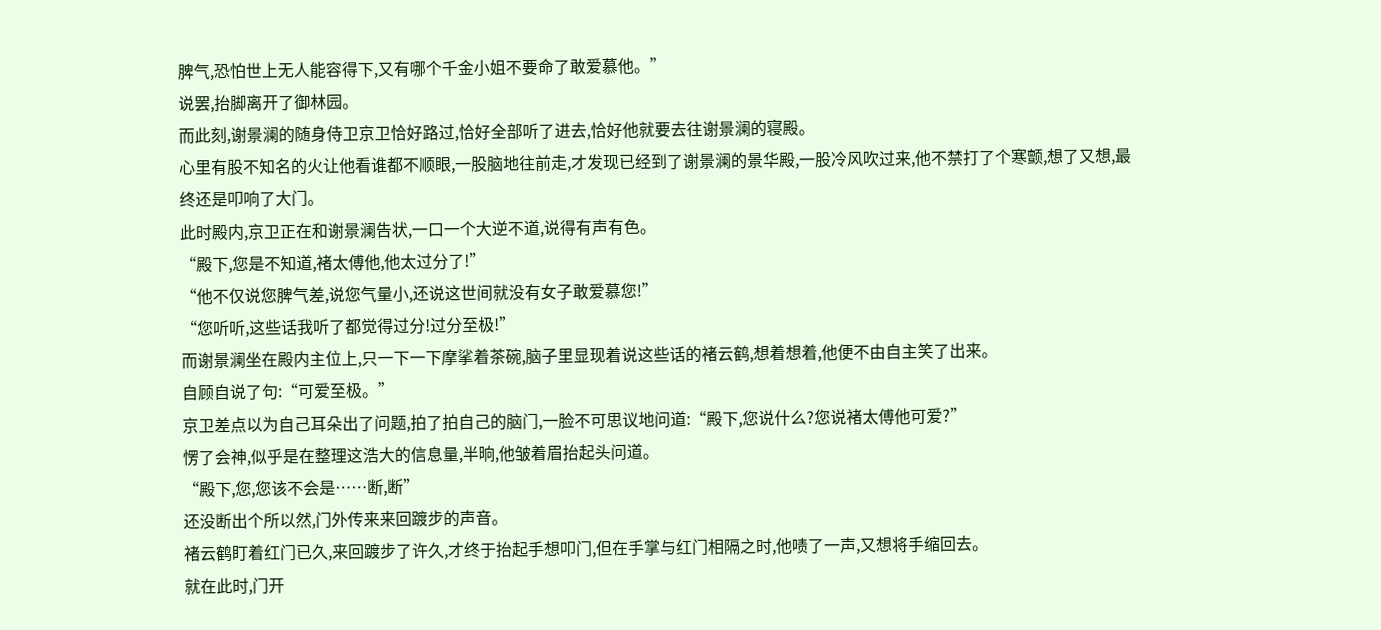脾气,恐怕世上无人能容得下,又有哪个千金小姐不要命了敢爱慕他。”
说罢,抬脚离开了御林园。
而此刻,谢景澜的随身侍卫京卫恰好路过,恰好全部听了进去,恰好他就要去往谢景澜的寝殿。
心里有股不知名的火让他看谁都不顺眼,一股脑地往前走,才发现已经到了谢景澜的景华殿,一股冷风吹过来,他不禁打了个寒颤,想了又想,最终还是叩响了大门。
此时殿内,京卫正在和谢景澜告状,一口一个大逆不道,说得有声有色。
“殿下,您是不知道,褚太傅他,他太过分了!”
“他不仅说您脾气差,说您气量小,还说这世间就没有女子敢爱慕您!”
“您听听,这些话我听了都觉得过分!过分至极!”
而谢景澜坐在殿内主位上,只一下一下摩挲着茶碗,脑子里显现着说这些话的褚云鹤,想着想着,他便不由自主笑了出来。
自顾自说了句:“可爱至极。”
京卫差点以为自己耳朵出了问题,拍了拍自己的脑门,一脸不可思议地问道:“殿下,您说什么?您说褚太傅他可爱?”
愣了会神,似乎是在整理这浩大的信息量,半晌,他皱着眉抬起头问道。
“殿下,您,您该不会是……断,断”
还没断出个所以然,门外传来来回踱步的声音。
褚云鹤盯着红门已久,来回踱步了许久,才终于抬起手想叩门,但在手掌与红门相隔之时,他啧了一声,又想将手缩回去。
就在此时,门开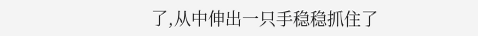了,从中伸出一只手稳稳抓住了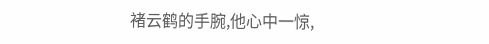褚云鹤的手腕,他心中一惊,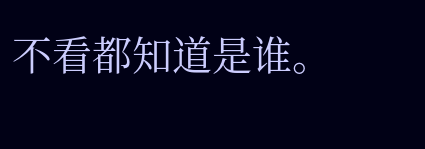不看都知道是谁。